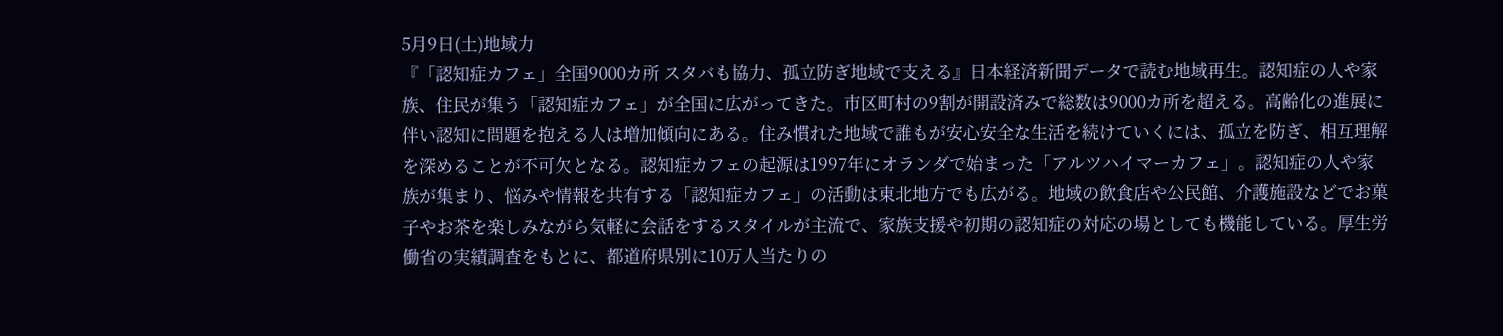5月9日(土)地域力
『「認知症カフェ」全国9000カ所 スタバも協力、孤立防ぎ地域で支える』日本経済新聞データで読む地域再生。認知症の人や家族、住民が集う「認知症カフェ」が全国に広がってきた。市区町村の9割が開設済みで総数は9000カ所を超える。高齢化の進展に伴い認知に問題を抱える人は増加傾向にある。住み慣れた地域で誰もが安心安全な生活を続けていくには、孤立を防ぎ、相互理解を深めることが不可欠となる。認知症カフェの起源は1997年にオランダで始まった「アルツハイマーカフェ」。認知症の人や家族が集まり、悩みや情報を共有する「認知症カフェ」の活動は東北地方でも広がる。地域の飲食店や公民館、介護施設などでお菓子やお茶を楽しみながら気軽に会話をするスタイルが主流で、家族支援や初期の認知症の対応の場としても機能している。厚生労働省の実績調査をもとに、都道府県別に10万人当たりの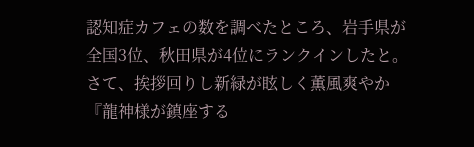認知症カフェの数を調べたところ、岩手県が全国3位、秋田県が4位にランクインしたと。
さて、挨拶回りし新緑が眩しく薫風爽やか『龍神様が鎮座する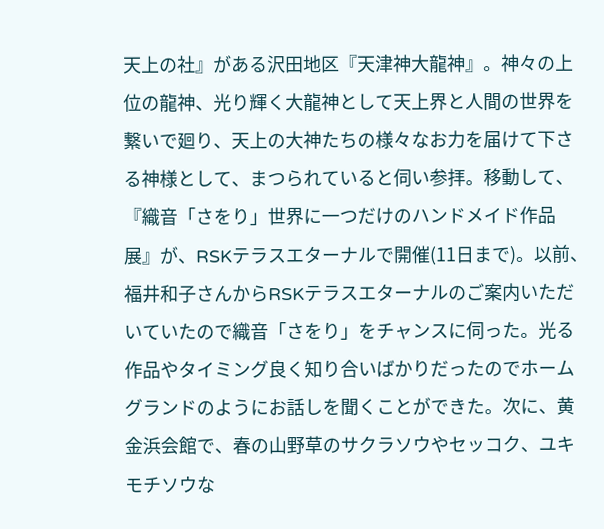天上の社』がある沢田地区『天津神大龍神』。神々の上位の龍神、光り輝く大龍神として天上界と人間の世界を繋いで廻り、天上の大神たちの様々なお力を届けて下さる神様として、まつられていると伺い参拝。移動して、『織音「さをり」世界に一つだけのハンドメイド作品展』が、RSKテラスエターナルで開催(11日まで)。以前、福井和子さんからRSKテラスエターナルのご案内いただいていたので織音「さをり」をチャンスに伺った。光る作品やタイミング良く知り合いばかりだったのでホームグランドのようにお話しを聞くことができた。次に、黄金浜会館で、春の山野草のサクラソウやセッコク、ユキモチソウな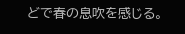どで春の息吹を感じる。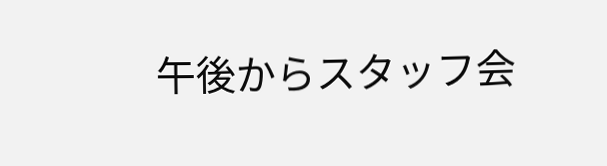午後からスタッフ会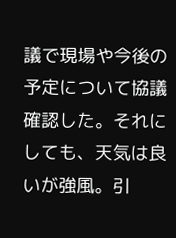議で現場や今後の予定について協議確認した。それにしても、天気は良いが強風。引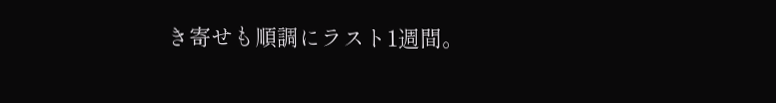き寄せも順調にラスト1週間。